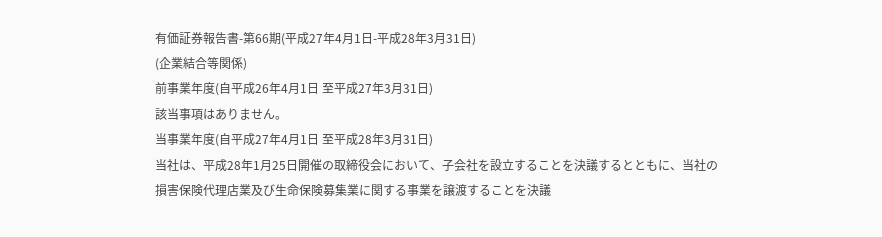有価証券報告書-第66期(平成27年4月1日-平成28年3月31日)
(企業結合等関係)
前事業年度(自平成26年4月1日 至平成27年3月31日)
該当事項はありません。
当事業年度(自平成27年4月1日 至平成28年3月31日)
当社は、平成28年1月25日開催の取締役会において、子会社を設立することを決議するとともに、当社の損害保険代理店業及び生命保険募集業に関する事業を譲渡することを決議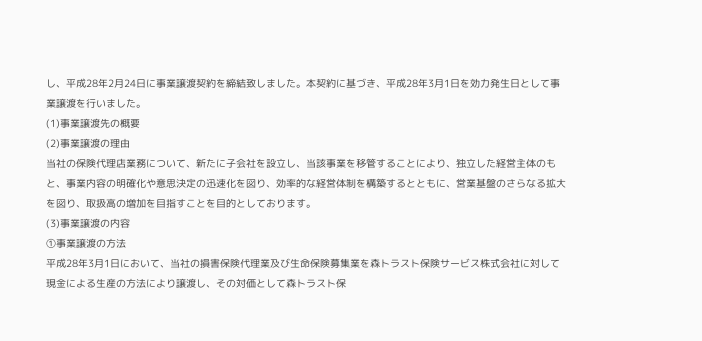し、平成28年2月24日に事業譲渡契約を締結致しました。本契約に基づき、平成28年3月1日を効力発生日として事業譲渡を行いました。
(1)事業譲渡先の概要
(2)事業譲渡の理由
当社の保険代理店業務について、新たに子会社を設立し、当該事業を移管することにより、独立した経営主体のもと、事業内容の明確化や意思決定の迅速化を図り、効率的な経営体制を構築するとともに、営業基盤のさらなる拡大を図り、取扱高の増加を目指すことを目的としております。
(3)事業譲渡の内容
①事業譲渡の方法
平成28年3月1日において、当社の損害保険代理業及び生命保険募集業を森トラスト保険サービス株式会社に対して現金による生産の方法により譲渡し、その対価として森トラスト保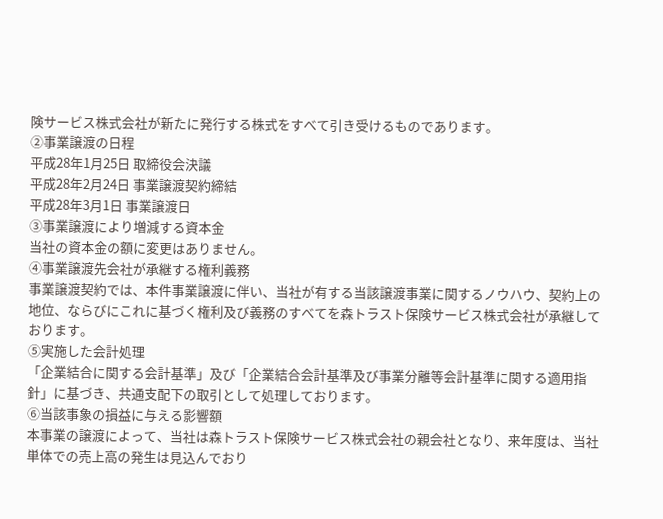険サービス株式会社が新たに発行する株式をすべて引き受けるものであります。
②事業譲渡の日程
平成28年1月25日 取締役会決議
平成28年2月24日 事業譲渡契約締結
平成28年3月1日 事業譲渡日
③事業譲渡により増減する資本金
当社の資本金の額に変更はありません。
④事業譲渡先会社が承継する権利義務
事業譲渡契約では、本件事業譲渡に伴い、当社が有する当該譲渡事業に関するノウハウ、契約上の地位、ならびにこれに基づく権利及び義務のすべてを森トラスト保険サービス株式会社が承継しております。
⑤実施した会計処理
「企業結合に関する会計基準」及び「企業結合会計基準及び事業分離等会計基準に関する適用指針」に基づき、共通支配下の取引として処理しております。
⑥当該事象の損益に与える影響額
本事業の譲渡によって、当社は森トラスト保険サービス株式会社の親会社となり、来年度は、当社単体での売上高の発生は見込んでおり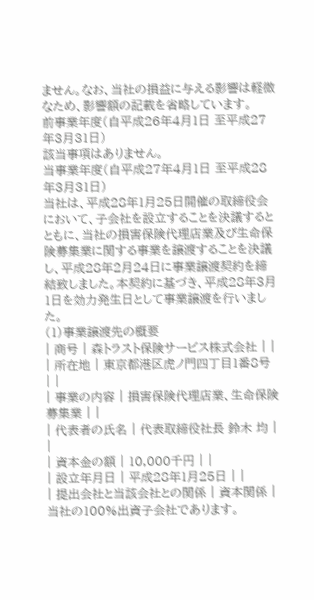ません。なお、当社の損益に与える影響は軽微なため、影響額の記載を省略しています。
前事業年度(自平成26年4月1日 至平成27年3月31日)
該当事項はありません。
当事業年度(自平成27年4月1日 至平成28年3月31日)
当社は、平成28年1月25日開催の取締役会において、子会社を設立することを決議するとともに、当社の損害保険代理店業及び生命保険募集業に関する事業を譲渡することを決議し、平成28年2月24日に事業譲渡契約を締結致しました。本契約に基づき、平成28年3月1日を効力発生日として事業譲渡を行いました。
(1)事業譲渡先の概要
| 商号 | 森トラスト保険サービス株式会社 | |
| 所在地 | 東京都港区虎ノ門四丁目1番8号 | |
| 事業の内容 | 損害保険代理店業、生命保険募集業 | |
| 代表者の氏名 | 代表取締役社長 鈴木 均 | |
| 資本金の額 | 10,000千円 | |
| 設立年月日 | 平成28年1月25日 | |
| 提出会社と当該会社との関係 | 資本関係 | 当社の100%出資子会社であります。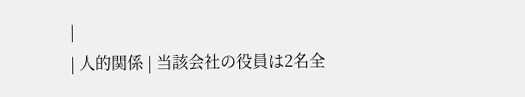|
| 人的関係 | 当該会社の役員は2名全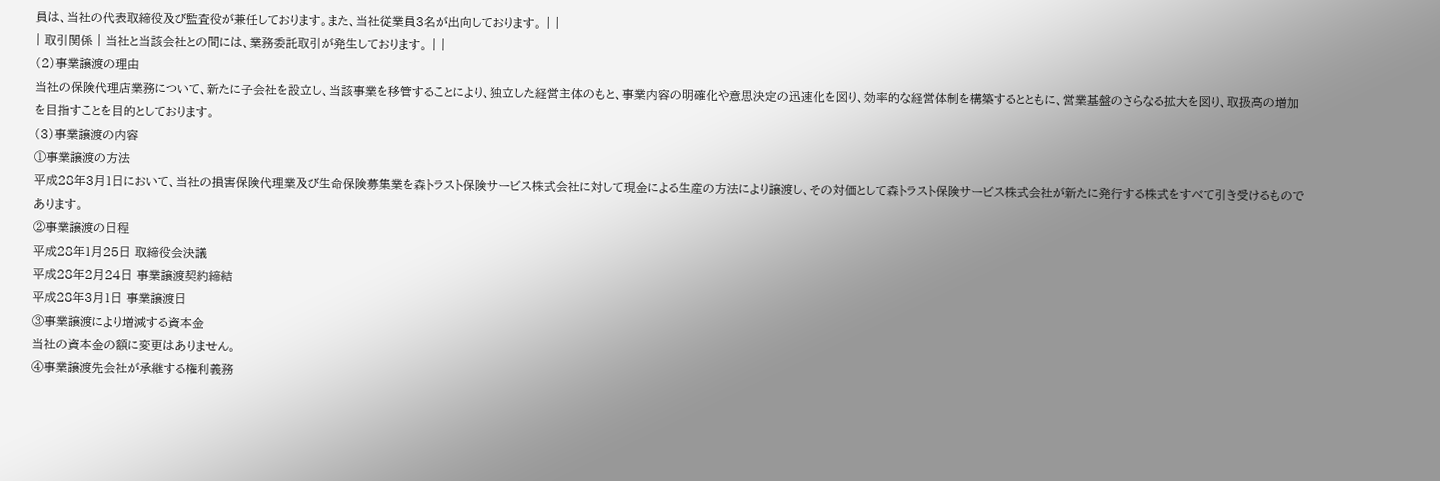員は、当社の代表取締役及び監査役が兼任しております。また、当社従業員3名が出向しております。 | |
| 取引関係 | 当社と当該会社との間には、業務委託取引が発生しております。 | |
(2)事業譲渡の理由
当社の保険代理店業務について、新たに子会社を設立し、当該事業を移管することにより、独立した経営主体のもと、事業内容の明確化や意思決定の迅速化を図り、効率的な経営体制を構築するとともに、営業基盤のさらなる拡大を図り、取扱高の増加を目指すことを目的としております。
(3)事業譲渡の内容
①事業譲渡の方法
平成28年3月1日において、当社の損害保険代理業及び生命保険募集業を森トラスト保険サービス株式会社に対して現金による生産の方法により譲渡し、その対価として森トラスト保険サービス株式会社が新たに発行する株式をすべて引き受けるものであります。
②事業譲渡の日程
平成28年1月25日 取締役会決議
平成28年2月24日 事業譲渡契約締結
平成28年3月1日 事業譲渡日
③事業譲渡により増減する資本金
当社の資本金の額に変更はありません。
④事業譲渡先会社が承継する権利義務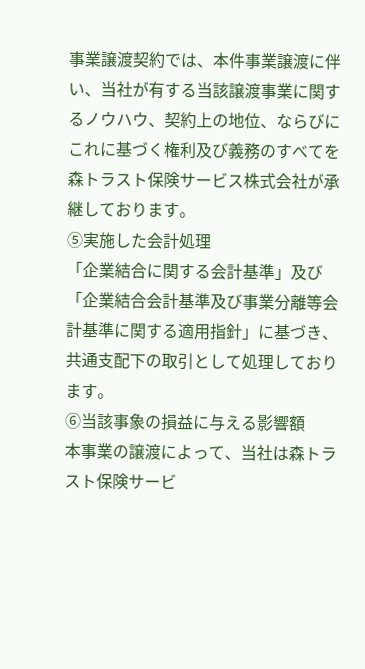事業譲渡契約では、本件事業譲渡に伴い、当社が有する当該譲渡事業に関するノウハウ、契約上の地位、ならびにこれに基づく権利及び義務のすべてを森トラスト保険サービス株式会社が承継しております。
⑤実施した会計処理
「企業結合に関する会計基準」及び「企業結合会計基準及び事業分離等会計基準に関する適用指針」に基づき、共通支配下の取引として処理しております。
⑥当該事象の損益に与える影響額
本事業の譲渡によって、当社は森トラスト保険サービ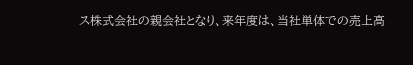ス株式会社の親会社となり、来年度は、当社単体での売上高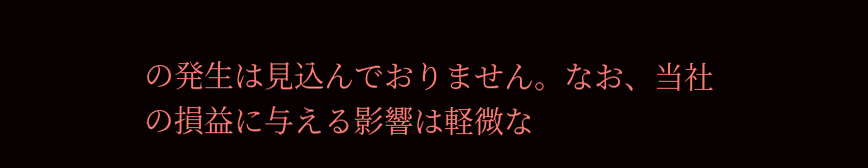の発生は見込んでおりません。なお、当社の損益に与える影響は軽微な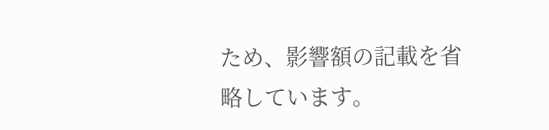ため、影響額の記載を省略しています。